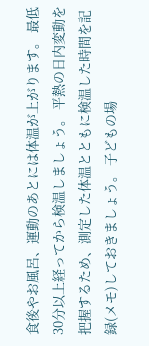食後やお風呂、運動のあとには体温が上がります。 最低30分以上経ってから検温しましょう。 平熱の日内変動を把握するため、測定した体温とともに検温した時間を記録(メモ)しておきましょう。 子どもの場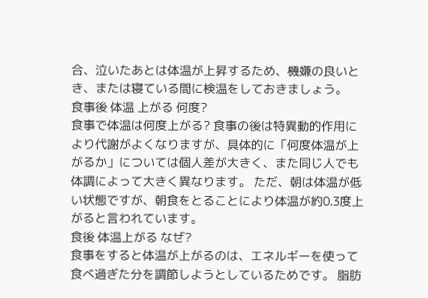合、泣いたあとは体温が上昇するため、機嫌の良いとき、または寝ている間に検温をしておきましょう。
食事後 体温 上がる 何度?
食事で体温は何度上がる? 食事の後は特異動的作用により代謝がよくなりますが、具体的に「何度体温が上がるか」については個人差が大きく、また同じ人でも体調によって大きく異なります。 ただ、朝は体温が低い状態ですが、朝食をとることにより体温が約0.3度上がると言われています。
食後 体温上がる なぜ?
食事をすると体温が上がるのは、エネルギーを使って食べ過ぎた分を調節しようとしているためです。 脂肪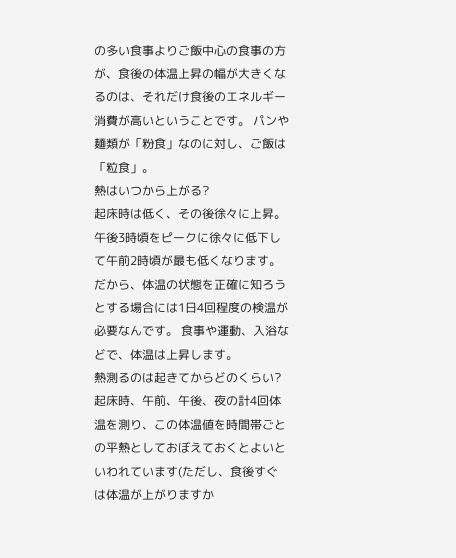の多い食事よりご飯中心の食事の方が、食後の体温上昇の幅が大きくなるのは、それだけ食後のエネルギー消費が高いということです。 パンや麺類が「粉食」なのに対し、ご飯は「粒食」。
熱はいつから上がる?
起床時は低く、その後徐々に上昇。 午後3時頃をピークに徐々に低下して午前2時頃が最も低くなります。 だから、体温の状態を正確に知ろうとする場合には1日4回程度の検温が必要なんです。 食事や運動、入浴などで、体温は上昇します。
熱測るのは起きてからどのくらい?
起床時、午前、午後、夜の計4回体温を測り、この体温値を時間帯ごとの平熱としておぼえておくとよいといわれています(ただし、食後すぐは体温が上がりますか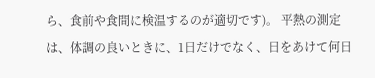ら、食前や食間に検温するのが適切です)。 平熱の測定は、体調の良いときに、1日だけでなく、日をあけて何日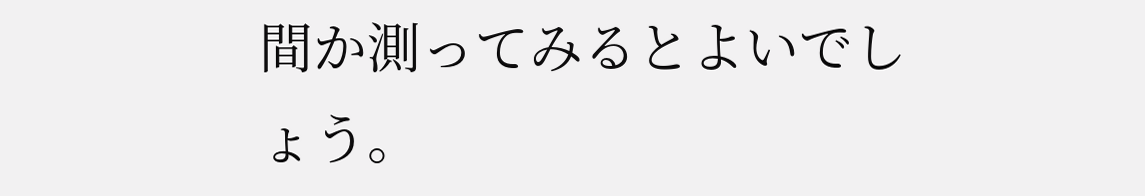間か測ってみるとよいでしょう。